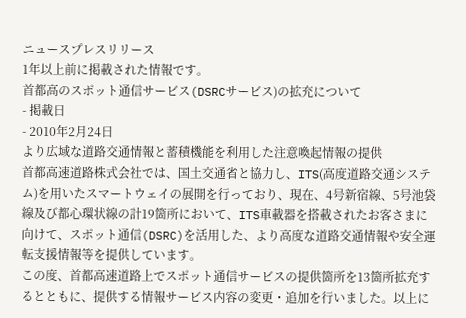ニュースプレスリリース
1年以上前に掲載された情報です。
首都高のスポット通信サービス(DSRCサービス)の拡充について
- 掲載日
- 2010年2月24日
より広域な道路交通情報と蓄積機能を利用した注意喚起情報の提供
首都高速道路株式会社では、国土交通省と協力し、ITS(高度道路交通システム)を用いたスマートウェイの展開を行っており、現在、4号新宿線、5号池袋線及び都心環状線の計19箇所において、ITS車載器を搭載されたお客さまに向けて、スポット通信(DSRC)を活用した、より高度な道路交通情報や安全運転支援情報等を提供しています。
この度、首都高速道路上でスポット通信サービスの提供箇所を13箇所拡充するとともに、提供する情報サービス内容の変更・追加を行いました。以上に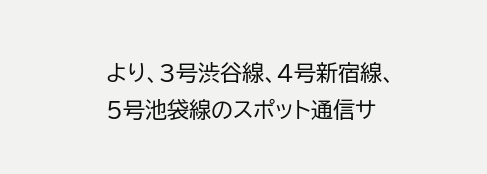より、3号渋谷線、4号新宿線、5号池袋線のスポット通信サ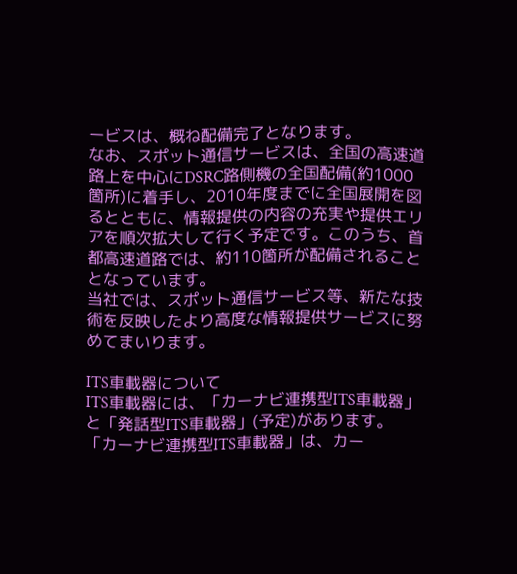ービスは、概ね配備完了となります。
なお、スポット通信サービスは、全国の高速道路上を中心にDSRC路側機の全国配備(約1000箇所)に着手し、2010年度までに全国展開を図るとともに、情報提供の内容の充実や提供エリアを順次拡大して行く予定です。このうち、首都高速道路では、約110箇所が配備されることとなっています。
当社では、スポット通信サービス等、新たな技術を反映したより高度な情報提供サービスに努めてまいります。

ITS車載器について
ITS車載器には、「カーナビ連携型ITS車載器」と「発話型ITS車載器」(予定)があります。
「カーナビ連携型ITS車載器」は、カー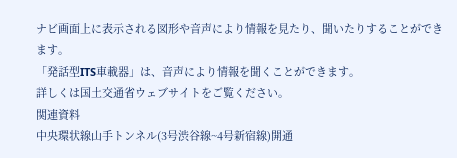ナビ画面上に表示される図形や音声により情報を見たり、聞いたりすることができます。
「発話型ITS車載器」は、音声により情報を聞くことができます。
詳しくは国土交通省ウェブサイトをご覧ください。
関連資料
中央環状線山手トンネル(3号渋谷線~4号新宿線)開通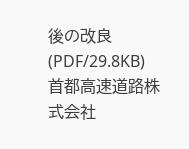後の改良(PDF/29.8KB)
首都高速道路株式会社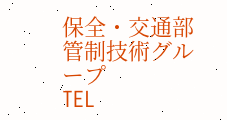保全・交通部 管制技術グループ
TEL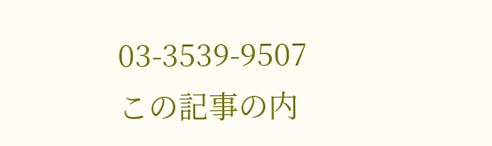03-3539-9507
この記事の内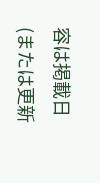容は掲載日(または更新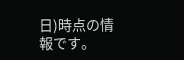日)時点の情報です。